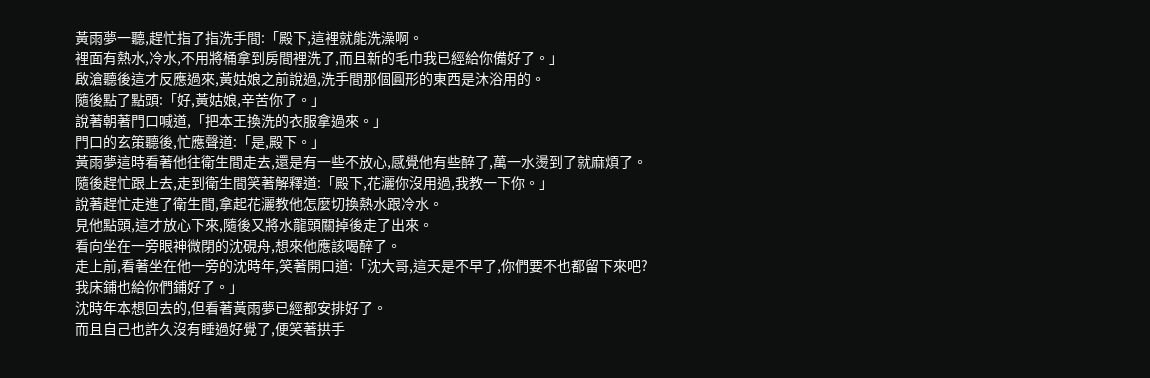黃雨夢一聽,趕忙指了指洗手間:「殿下,這裡就能洗澡啊。
裡面有熱水,冷水,不用將桶拿到房間裡洗了,而且新的毛巾我已經給你備好了。」
啟滄聽後這才反應過來,黃姑娘之前說過,洗手間那個圓形的東西是沐浴用的。
隨後點了點頭:「好,黃姑娘,辛苦你了。」
說著朝著門口喊道,「把本王換洗的衣服拿過來。」
門口的玄策聽後,忙應聲道:「是,殿下。」
黃雨夢這時看著他往衛生間走去,還是有一些不放心,感覺他有些醉了,萬一水燙到了就麻煩了。
隨後趕忙跟上去,走到衛生間笑著解釋道:「殿下,花灑你沒用過,我教一下你。」
說著趕忙走進了衛生間,拿起花灑教他怎麼切換熱水跟冷水。
見他點頭,這才放心下來,隨後又將水龍頭關掉後走了出來。
看向坐在一旁眼神微閉的沈硯舟,想來他應該喝醉了。
走上前,看著坐在他一旁的沈時年,笑著開口道:「沈大哥,這天是不早了,你們要不也都留下來吧?
我床鋪也給你們鋪好了。」
沈時年本想回去的,但看著黃雨夢已經都安排好了。
而且自己也許久沒有睡過好覺了,便笑著拱手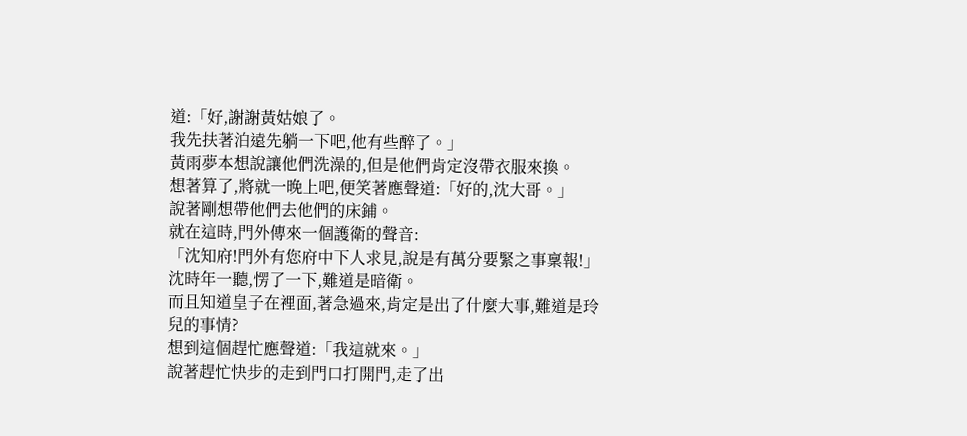道:「好,謝謝黃姑娘了。
我先扶著泊遠先躺一下吧,他有些醉了。」
黃雨夢本想說讓他們洗澡的,但是他們肯定沒帶衣服來換。
想著算了,將就一晚上吧,便笑著應聲道:「好的,沈大哥。」
說著剛想帶他們去他們的床鋪。
就在這時,門外傳來一個護衛的聲音:
「沈知府!門外有您府中下人求見,說是有萬分要緊之事稟報!」
沈時年一聽,愣了一下,難道是暗衛。
而且知道皇子在裡面,著急過來,肯定是出了什麼大事,難道是玲兒的事情?
想到這個趕忙應聲道:「我這就來。」
說著趕忙快步的走到門口打開門,走了出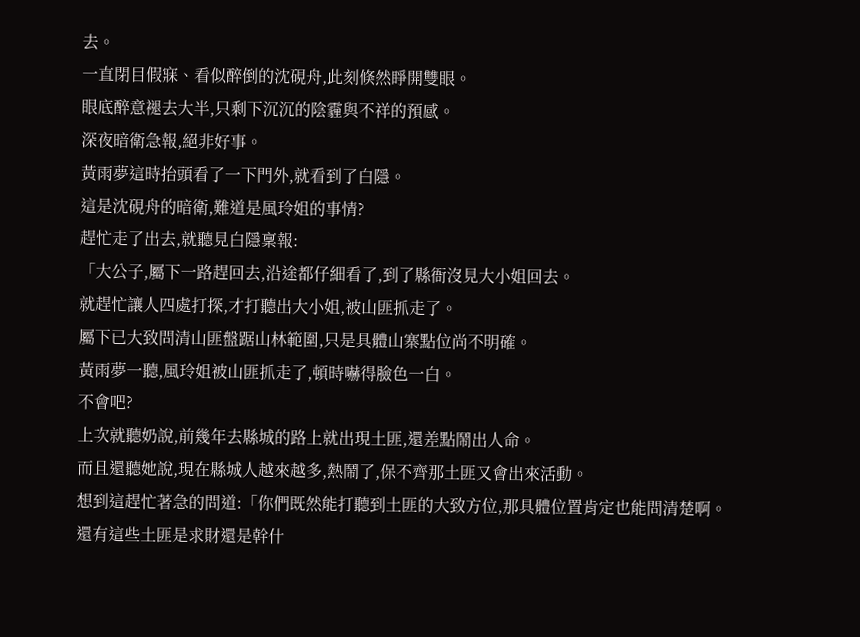去。
一直閉目假寐、看似醉倒的沈硯舟,此刻倏然睜開雙眼。
眼底醉意褪去大半,只剩下沉沉的陰霾與不祥的預感。
深夜暗衛急報,絕非好事。
黃雨夢這時抬頭看了一下門外,就看到了白隱。
這是沈硯舟的暗衛,難道是風玲姐的事情?
趕忙走了出去,就聽見白隱稟報:
「大公子,屬下一路趕回去,沿途都仔細看了,到了縣衙沒見大小姐回去。
就趕忙讓人四處打探,才打聽出大小姐,被山匪抓走了。
屬下已大致問清山匪盤踞山林範圍,只是具體山寨點位尚不明確。
黃雨夢一聽,風玲姐被山匪抓走了,頓時嚇得臉色一白。
不會吧?
上次就聽奶說,前幾年去縣城的路上就出現土匪,還差點鬧出人命。
而且還聽她說,現在縣城人越來越多,熱鬧了,保不齊那土匪又會出來活動。
想到這趕忙著急的問道:「你們既然能打聽到土匪的大致方位,那具體位置肯定也能問清楚啊。
還有這些土匪是求財還是幹什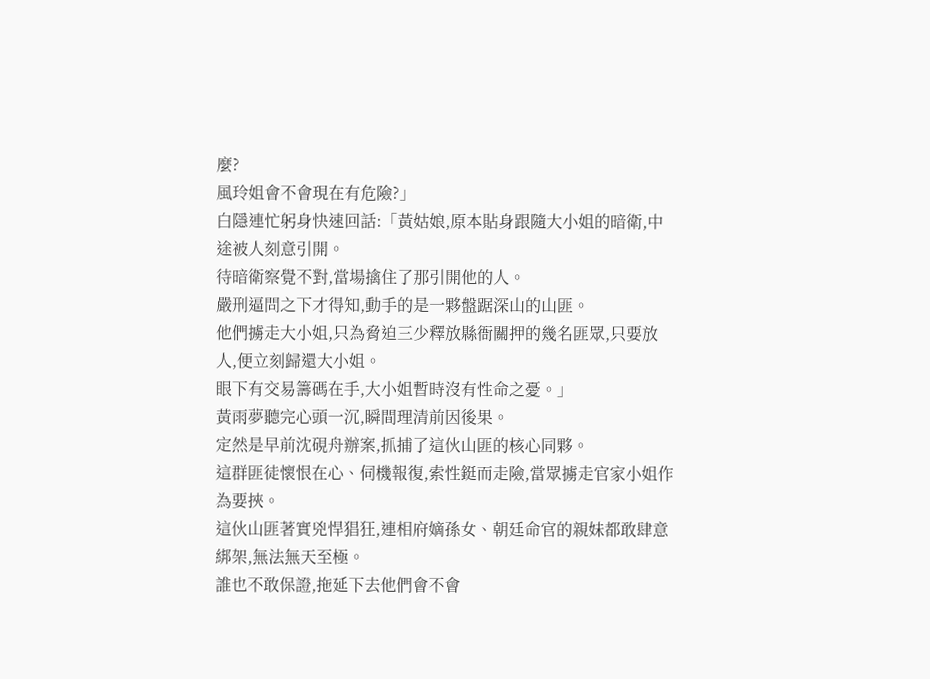麼?
風玲姐會不會現在有危險?」
白隱連忙躬身快速回話:「黃姑娘,原本貼身跟隨大小姐的暗衛,中途被人刻意引開。
待暗衛察覺不對,當場擒住了那引開他的人。
嚴刑逼問之下才得知,動手的是一夥盤踞深山的山匪。
他們擄走大小姐,只為脅迫三少釋放縣衙關押的幾名匪眾,只要放人,便立刻歸還大小姐。
眼下有交易籌碼在手,大小姐暫時沒有性命之憂。」
黃雨夢聽完心頭一沉,瞬間理清前因後果。
定然是早前沈硯舟辦案,抓捕了這伙山匪的核心同夥。
這群匪徒懷恨在心、伺機報復,索性鋌而走險,當眾擄走官家小姐作為要挾。
這伙山匪著實兇悍猖狂,連相府嫡孫女、朝廷命官的親妹都敢肆意綁架,無法無天至極。
誰也不敢保證,拖延下去他們會不會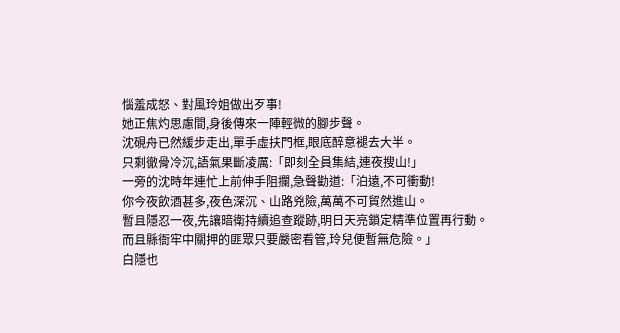惱羞成怒、對風玲姐做出歹事!
她正焦灼思慮間,身後傳來一陣輕微的腳步聲。
沈硯舟已然緩步走出,單手虛扶門框,眼底醉意褪去大半。
只剩徹骨冷沉,語氣果斷凌厲:「即刻全員集結,連夜搜山!」
一旁的沈時年連忙上前伸手阻攔,急聲勸道:「泊遠,不可衝動!
你今夜飲酒甚多,夜色深沉、山路兇險,萬萬不可貿然進山。
暫且隱忍一夜,先讓暗衛持續追查蹤跡,明日天亮鎖定精準位置再行動。
而且縣衙牢中關押的匪眾只要嚴密看管,玲兒便暫無危險。」
白隱也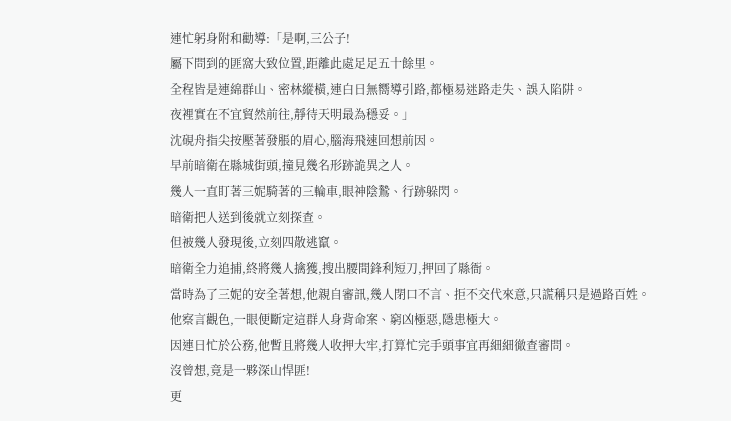連忙躬身附和勸導:「是啊,三公子!
屬下問到的匪窩大致位置,距離此處足足五十餘里。
全程皆是連綿群山、密林縱橫,連白日無嚮導引路,都極易迷路走失、誤入陷阱。
夜裡實在不宜貿然前往,靜待天明最為穩妥。」
沈硯舟指尖按壓著發脹的眉心,腦海飛速回想前因。
早前暗衛在縣城街頭,撞見幾名形跡詭異之人。
幾人一直盯著三妮騎著的三輪車,眼神陰鷙、行跡躲閃。
暗衛把人送到後就立刻探查。
但被幾人發現後,立刻四散逃竄。
暗衛全力追捕,終將幾人擒獲,搜出腰間鋒利短刀,押回了縣衙。
當時為了三妮的安全著想,他親自審訊,幾人閉口不言、拒不交代來意,只謊稱只是過路百姓。
他察言觀色,一眼便斷定這群人身背命案、窮凶極惡,隱患極大。
因連日忙於公務,他暫且將幾人收押大牢,打算忙完手頭事宜再細細徹查審問。
沒曾想,竟是一夥深山悍匪!
更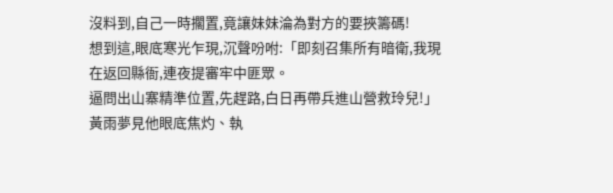沒料到,自己一時擱置,竟讓妹妹淪為對方的要挾籌碼!
想到這,眼底寒光乍現,沉聲吩咐:「即刻召集所有暗衛,我現在返回縣衙,連夜提審牢中匪眾。
逼問出山寨精準位置,先趕路,白日再帶兵進山營救玲兒!」
黃雨夢見他眼底焦灼、執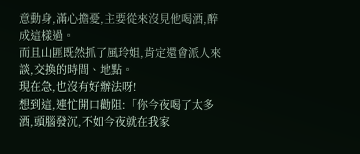意動身,滿心擔憂,主要從來沒見他喝酒,醉成這樣過。
而且山匪既然抓了風玲姐,肯定還會派人來談,交換的時間、地點。
現在急,也沒有好辦法呀!
想到這,連忙開口勸阻:「你今夜喝了太多酒,頭腦發沉,不如今夜就在我家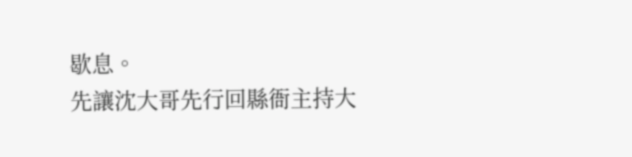歇息。
先讓沈大哥先行回縣衙主持大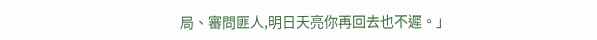局、審問匪人,明日天亮你再回去也不遲。」